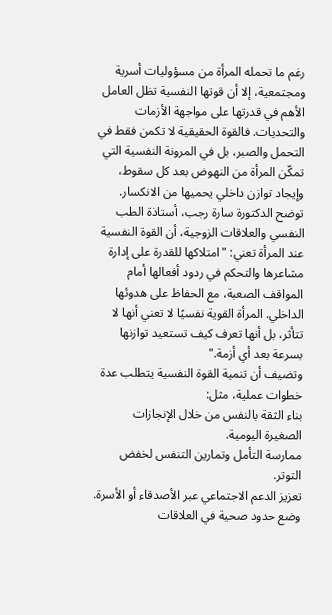رغم ما تحمله المرأة من مسؤوليات أسرية ومجتمعية، إلا أن قوتها النفسية تظل العامل الأهم في قدرتها على مواجهة الأزمات والتحديات. فالقوة الحقيقية لا تكمن فقط في التحمل والصبر، بل في المرونة النفسية التي تمكّن المرأة من النهوض بعد كل سقوط، وإيجاد توازن داخلي يحميها من الانكسار.
توضح الدكتورة سارة رجب، أستاذة الطب النفسي والعلاقات الزوجية، أن القوة النفسية عند المرأة تعني: "امتلاكها للقدرة على إدارة مشاعرها والتحكم في ردود أفعالها أمام المواقف الصعبة، مع الحفاظ على هدوئها الداخلي. المرأة القوية نفسيًا لا تعني أنها لا تتأثر، بل أنها تعرف كيف تستعيد توازنها بسرعة بعد أي أزمة."
وتضيف أن تنمية القوة النفسية يتطلب عدة خطوات عملية، مثل:
بناء الثقة بالنفس من خلال الإنجازات الصغيرة اليومية.
ممارسة التأمل وتمارين التنفس لخفض التوتر.
تعزيز الدعم الاجتماعي عبر الأصدقاء أو الأسرة.
وضع حدود صحية في العلاقات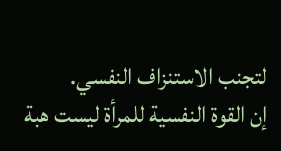لتجنب الاستنزاف النفسي.
إن القوة النفسية للمرأة ليست هبة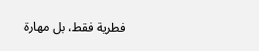فطرية فقط، بل مهارة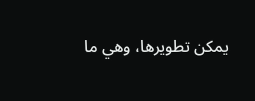يمكن تطويرها، وهي ما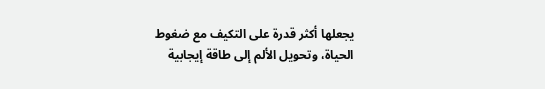يجعلها أكثر قدرة على التكيف مع ضغوط الحياة، وتحويل الألم إلى طاقة إيجابية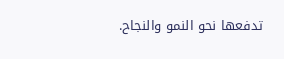تدفعها نحو النمو والنجاح.